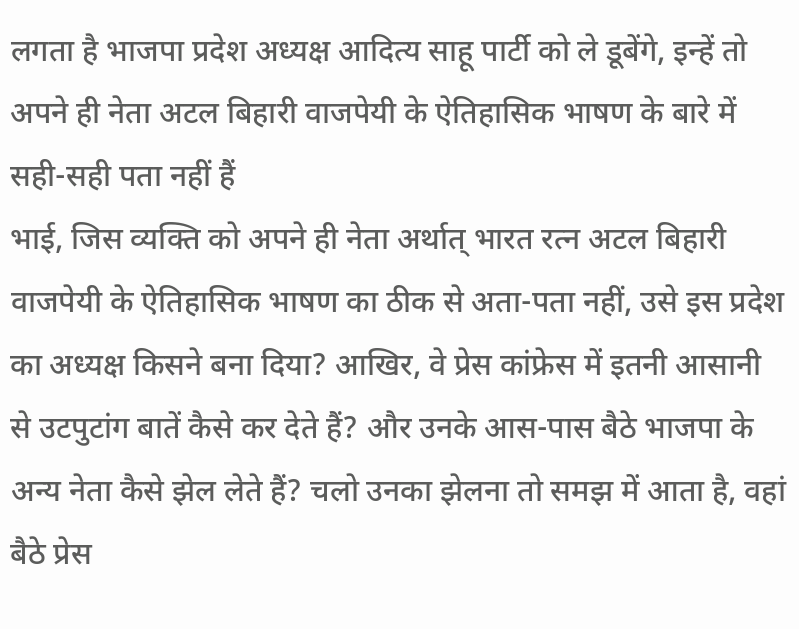लगता है भाजपा प्रदेश अध्यक्ष आदित्य साहू पार्टी को ले डूबेंगे, इन्हें तो अपने ही नेता अटल बिहारी वाजपेयी के ऐतिहासिक भाषण के बारे में सही-सही पता नहीं हैं
भाई, जिस व्यक्ति को अपने ही नेता अर्थात् भारत रत्न अटल बिहारी वाजपेयी के ऐतिहासिक भाषण का ठीक से अता-पता नहीं, उसे इस प्रदेश का अध्यक्ष किसने बना दिया? आखिर, वे प्रेस कांफ्रेस में इतनी आसानी से उटपुटांग बातें कैसे कर देते हैं? और उनके आस-पास बैठे भाजपा के अन्य नेता कैसे झेल लेते हैं? चलो उनका झेलना तो समझ में आता है, वहां बैठे प्रेस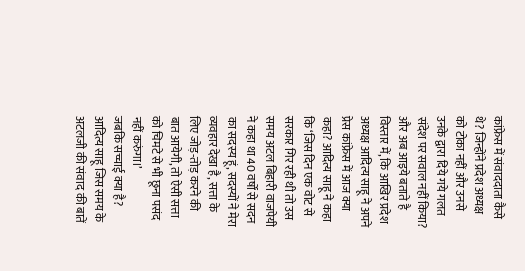कांफ्रेस में संवाददाता कैसे थे? जिन्होंने प्रदेश अध्यक्ष को टोका नहीं और उनसे उनके द्वारा दिये गये गलत संदेश पर सवाल नहीं किया?
और अब आइये बताते है विस्तार में, कि आखिर प्रदेश अध्यक्ष आदित्य साहू ने अपने प्रेस कांफ्रेस में आज क्या कहा? आदित्य साहू ने कहा कि ‘जिस दिन एक वोट से सरकार गिर रही थी तो उस समय अटल बिहारी वाजपेयी ने कहा था 40 वर्षों से सदन का सदस्य हूं, सदस्यों ने मेरा व्यवहार देखा है, सत्ता के लिए जोड़-तोड़ करने की बात आयेगी, तो ऐसी सत्ता को चिमटे से भी छूना पसंद नहीं करुंगा।’
जबकि सच्चाई क्या है? आदित्य साहू जिस समय के अटलजी की संवाद की बातें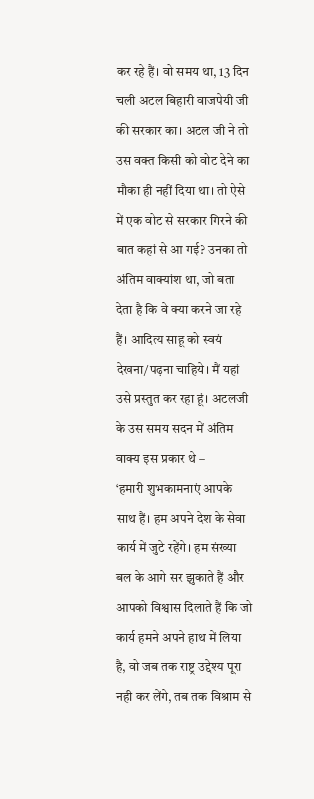कर रहे हैं। वो समय था, 13 दिन चली अटल बिहारी वाजपेयी जी की सरकार का। अटल जी ने तो उस वक्त किसी को वोट देने का मौका ही नहीं दिया था। तो ऐसे में एक वोट से सरकार गिरने की बात कहां से आ गई? उनका तो अंतिम वाक्यांश था, जो बता देता है कि वे क्या करने जा रहे हैं। आदित्य साहू को स्वयं देखना/पढ़ना चाहिये। मैं यहां उसे प्रस्तुत कर रहा हूं। अटलजी के उस समय सदन में अंतिम वाक्य इस प्रकार थे –
‘हमारी शुभकामनाएं आपके साथ हैं। हम अपने देश के सेवा कार्य में जुटे रहेंगे। हम संख्या बल के आगे सर झुकाते हैं और आपको विश्वास दिलाते हैं कि जो कार्य हमने अपने हाथ में लिया है, वो जब तक राष्ट्र उद्देश्य पूरा नही कर लेंगे, तब तक विश्राम से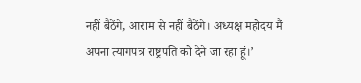नहीं बैठेंगे, आराम से नहीं बैठेंगे। अध्यक्ष महोदय मैं अपना त्यागपत्र राष्ट्रपति को देने जा रहा हूं।’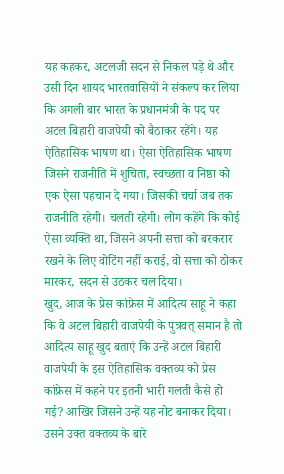यह कहकर, अटलजी सदन से निकल पड़े थे और उसी दिन शायद भारतवासियों ने संकल्प कर लिया कि अगली बार भारत के प्रधानमंत्री के पद पर अटल बिहारी वाजपेयी को बैठाकर रहेंगे। यह ऐतिहासिक भाषण था। ऐसा ऐतिहासिक भाषण जिसने राजनीति में शुचिता, स्वच्छता व निष्ठा को एक ऐसा पहचान दे गया। जिसकी चर्चा जब तक राजनीति रहेगी। चलती रहेगी। लोग कहेंगे कि कोई ऐसा व्यक्ति था, जिसने अपनी सत्ता को बरकरार रखने के लिए वोटिंग नहीं कराई, वो सत्ता को ठोकर मारकर, सदन से उठकर चल दिया।
खुद, आज के प्रेस कांफ्रेस में आदित्य साहू ने कहा कि वे अटल बिहारी वाजपेयी के पुत्रवत् समान है तो आदित्य साहू खुद बताएं कि उन्हें अटल बिहारी वाजपेयी के इस ऐतिहासिक वक्तव्य को प्रेस कांफ्रेस में कहने पर इतनी भारी गलती कैसे हो गई? आखिर जिसने उन्हें यह नोट बनाकर दिया। उसने उक्त वक्तव्य के बारे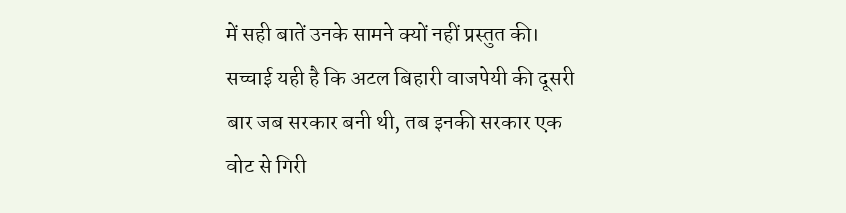में सही बातें उनके सामने क्यों नहीं प्रस्तुत की। सच्चाई यही है कि अटल बिहारी वाजपेयी की दूसरी बार जब सरकार बनी थी, तब इनकी सरकार एक वोट से गिरी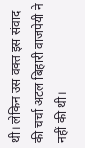थी। लेकिन उस वक्त इस संवाद की चर्चा अटल बिहारी वाजपेयी ने नहीं की थी।